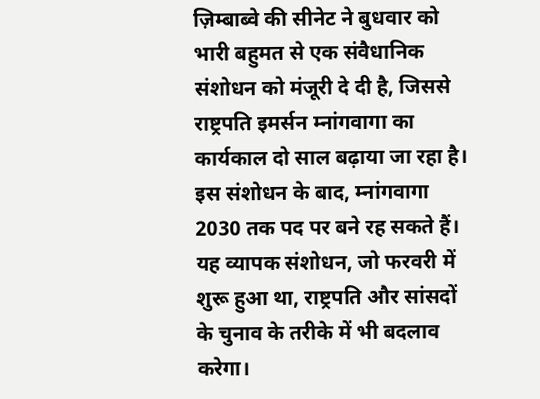ज़िम्बाब्वे की सीनेट ने बुधवार को भारी बहुमत से एक संवैधानिक संशोधन को मंजूरी दे दी है, जिससे राष्ट्रपति इमर्सन म्नांगवागा का कार्यकाल दो साल बढ़ाया जा रहा है। इस संशोधन के बाद, म्नांगवागा 2030 तक पद पर बने रह सकते हैं। यह व्यापक संशोधन, जो फरवरी में शुरू हुआ था, राष्ट्रपति और सांसदों के चुनाव के तरीके में भी बदलाव करेगा।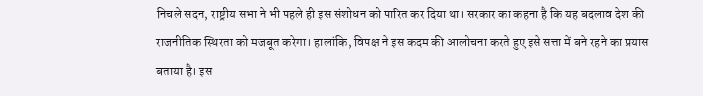निचले सदन, राष्ट्रीय सभा ने भी पहले ही इस संशोधन को पारित कर दिया था। सरकार का कहना है कि यह बदलाव देश की राजनीतिक स्थिरता को मजबूत करेगा। हालांकि, विपक्ष ने इस कदम की आलोचना करते हुए इसे सत्ता में बने रहने का प्रयास बताया है। इस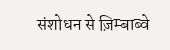संशोधन से ज़िम्बाब्वे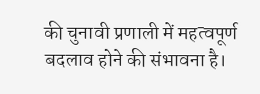की चुनावी प्रणाली में महत्वपूर्ण बदलाव होने की संभावना है।